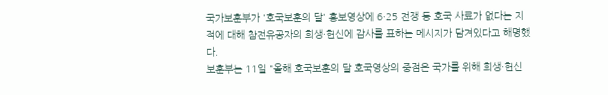국가보훈부가 '호국보훈의 달' 홍보영상에 6·25 전쟁 등 호국 사료가 없다는 지적에 대해 참전유공자의 희생·헌신에 감사를 표하는 메시지가 담겨있다고 해명했다.
보훈부는 11일 "올해 호국보훈의 달 호국영상의 중점은 국가를 위해 희생·헌신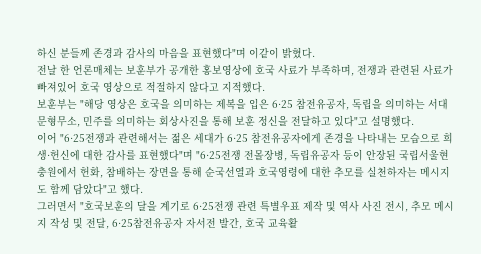하신 분들께 존경과 감사의 마음을 표현했다"며 이같이 밝혔다.
전날 한 언론매체는 보훈부가 공개한 홍보영상에 호국 사료가 부족하며, 전쟁과 관련된 사료가 빠져있어 호국 영상으로 적절하지 않다고 지적했다.
보훈부는 "해당 영상은 호국을 의미하는 제복을 입은 6·25 참전유공자, 독립을 의미하는 서대문형무소, 민주를 의미하는 회상사진을 통해 보훈 정신을 전달하고 있다"고 설명했다.
이어 "6·25전쟁과 관련해서는 젊은 세대가 6·25 참전유공자에게 존경을 나타내는 모습으로 희생·헌신에 대한 감사를 표현했다"며 "6·25전쟁 전몰장병, 독립유공자 등이 안장된 국립서울현충원에서 헌화, 참배하는 장면을 통해 순국선열과 호국영령에 대한 추모를 실천하자는 메시지도 함께 담았다"고 했다.
그러면서 "호국보훈의 달을 계기로 6·25전쟁 관련 특별우표 제작 및 역사 사진 전시, 추모 메시지 작성 및 전달, 6·25참전유공자 자서전 발간, 호국 교육활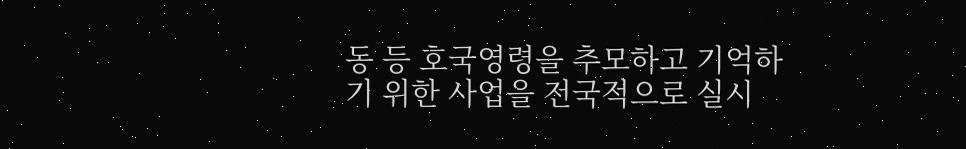동 등 호국영령을 추모하고 기억하기 위한 사업을 전국적으로 실시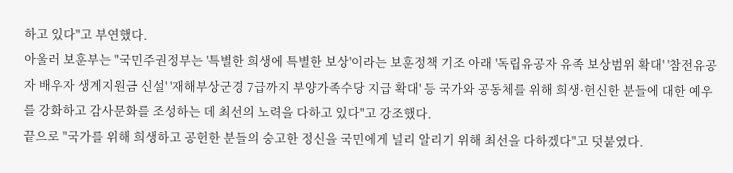하고 있다"고 부연했다.
아울러 보훈부는 "국민주권정부는 '특별한 희생에 특별한 보상'이라는 보훈정책 기조 아래 '독립유공자 유족 보상범위 확대' '참전유공자 배우자 생계지원금 신설' '재해부상군경 7급까지 부양가족수당 지급 확대' 등 국가와 공동체를 위해 희생·헌신한 분들에 대한 예우를 강화하고 감사문화를 조성하는 데 최선의 노력을 다하고 있다"고 강조했다.
끝으로 "국가를 위해 희생하고 공헌한 분들의 숭고한 정신을 국민에게 널리 알리기 위해 최선을 다하겠다"고 덧붙였다.